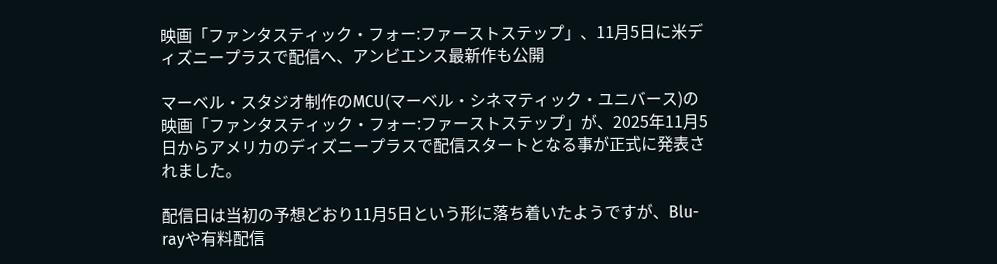映画「ファンタスティック・フォー:ファーストステップ」、11月5日に米ディズニープラスで配信へ、アンビエンス最新作も公開

マーベル・スタジオ制作のMCU(マーベル・シネマティック・ユニバース)の映画「ファンタスティック・フォー:ファーストステップ」が、2025年11月5日からアメリカのディズニープラスで配信スタートとなる事が正式に発表されました。

配信日は当初の予想どおり11月5日という形に落ち着いたようですが、Blu-rayや有料配信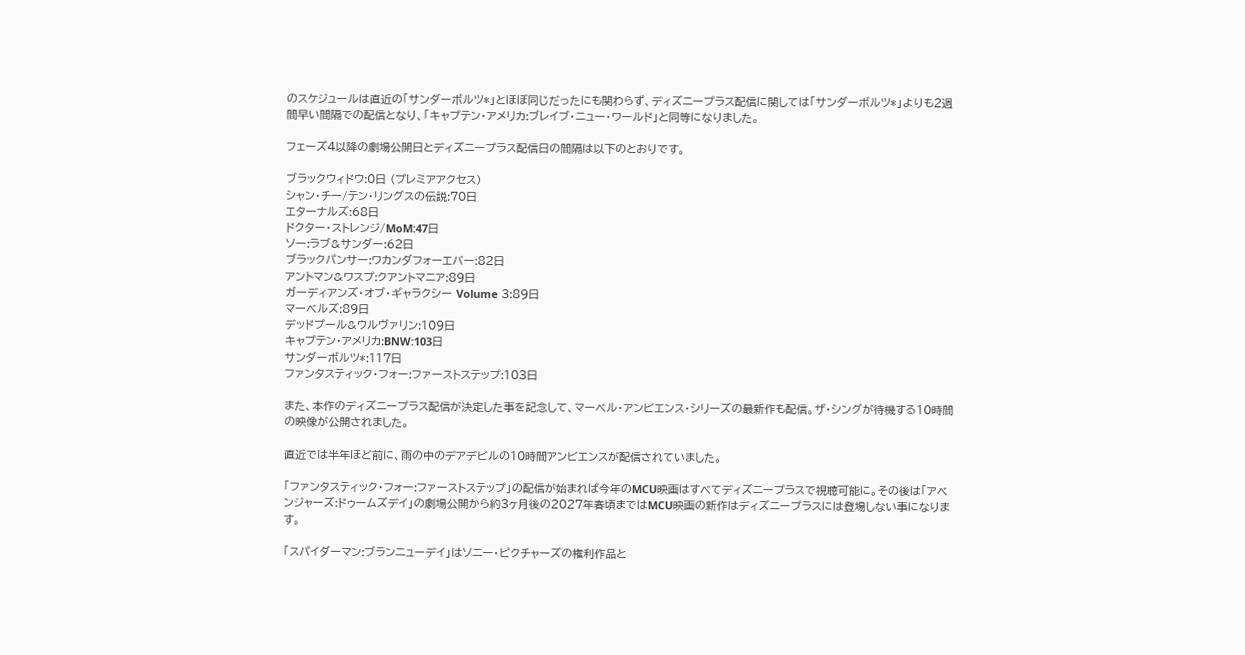のスケジュールは直近の「サンダーボルツ*」とほぼ同じだったにも関わらず、ディズニープラス配信に関しては「サンダーボルツ*」よりも2週間早い間隔での配信となり、「キャプテン・アメリカ:ブレイブ・ニュー・ワールド」と同等になりました。

フェーズ4以降の劇場公開日とディズニープラス配信日の間隔は以下のとおりです。

ブラックウィドウ:0日 (プレミアアクセス)
シャン・チー/テン・リングスの伝説:70日
エターナルズ:68日
ドクター・ストレンジ/MoM:47日
ソー:ラブ&サンダー:62日
ブラックパンサー:ワカンダフォーエバー:82日
アントマン&ワスプ:クアントマニア:89日
ガーディアンズ・オブ・ギャラクシー Volume 3:89日
マーベルズ:89日
デッドプール&ウルヴァリン:109日
キャプテン・アメリカ:BNW:103日
サンダーボルツ*:117日
ファンタスティック・フォー:ファーストステップ:103日

また、本作のディズニープラス配信が決定した事を記念して、マーベル・アンビエンス・シリーズの最新作も配信。ザ・シングが待機する10時間の映像が公開されました。

直近では半年ほど前に、雨の中のデアデビルの10時間アンビエンスが配信されていました。

「ファンタスティック・フォー:ファーストステップ」の配信が始まれば今年のMCU映画はすべてディズニープラスで視聴可能に。その後は「アベンジャーズ:ドゥームズデイ」の劇場公開から約3ヶ月後の2027年春頃まではMCU映画の新作はディズニープラスには登場しない事になります。

「スパイダーマン:ブランニューデイ」はソニー・ピクチャーズの権利作品と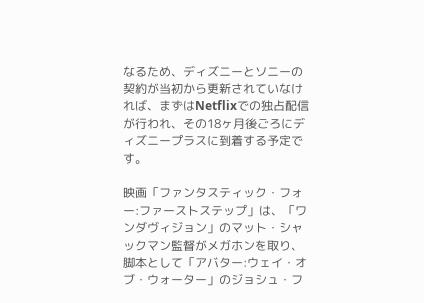なるため、ディズニーとソニーの契約が当初から更新されていなければ、まずはNetflixでの独占配信が行われ、その18ヶ月後ごろにディズニープラスに到着する予定です。

映画「ファンタスティック・フォー:ファーストステップ」は、「ワンダヴィジョン」のマット・シャックマン監督がメガホンを取り、脚本として「アバター:ウェイ・オブ・ウォーター」のジョシュ・フ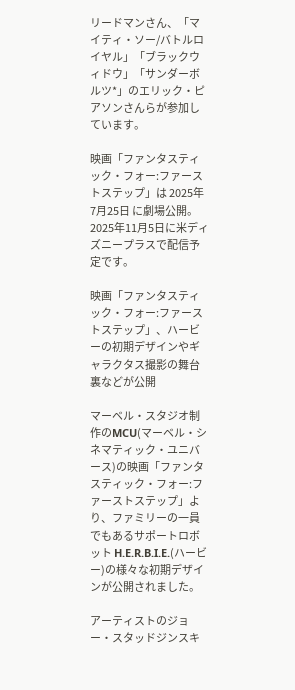リードマンさん、「マイティ・ソー/バトルロイヤル」「ブラックウィドウ」「サンダーボルツ*」のエリック・ピアソンさんらが参加しています。

映画「ファンタスティック・フォー:ファーストステップ」は 2025年7月25日 に劇場公開。2025年11月5日に米ディズニープラスで配信予定です。

映画「ファンタスティック・フォー:ファーストステップ」、ハービーの初期デザインやギャラクタス撮影の舞台裏などが公開

マーベル・スタジオ制作のMCU(マーベル・シネマティック・ユニバース)の映画「ファンタスティック・フォー:ファーストステップ」より、ファミリーの一員でもあるサポートロボット H.E.R.B.I.E.(ハービー)の様々な初期デザインが公開されました。

アーティストのジョー・スタッドジンスキ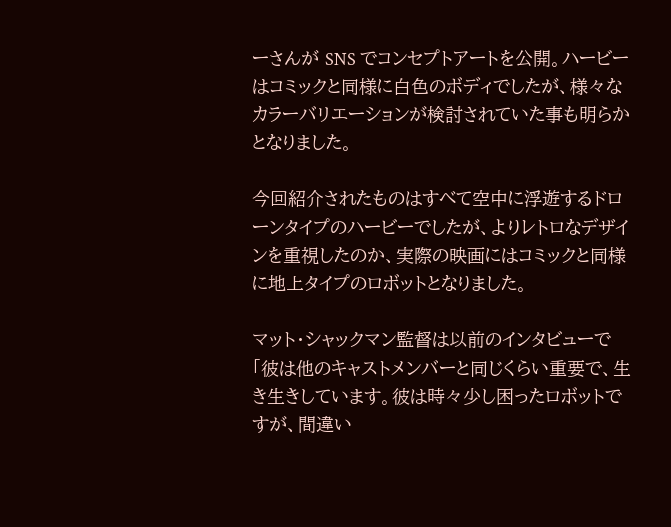ーさんが SNS でコンセプトアートを公開。ハービーはコミックと同様に白色のボディでしたが、様々なカラーバリエーションが検討されていた事も明らかとなりました。

今回紹介されたものはすべて空中に浮遊するドローンタイプのハービーでしたが、よりレトロなデザインを重視したのか、実際の映画にはコミックと同様に地上タイプのロボットとなりました。

マット・シャックマン監督は以前のインタビューで「彼は他のキャストメンバーと同じくらい重要で、生き生きしています。彼は時々少し困ったロボットですが、間違い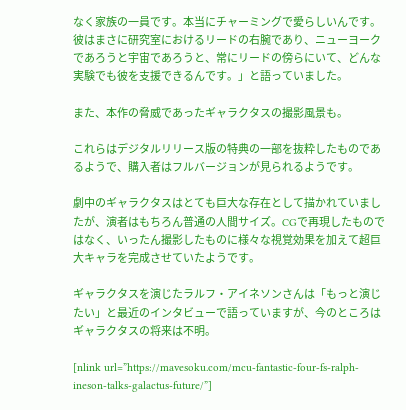なく家族の一員です。本当にチャーミングで愛らしいんです。彼はまさに研究室におけるリードの右腕であり、ニューヨークであろうと宇宙であろうと、常にリードの傍らにいて、どんな実験でも彼を支援できるんです。」と語っていました。

また、本作の脅威であったギャラクタスの撮影風景も。

これらはデジタルリリース版の特典の一部を抜粋したものであるようで、購入者はフルバージョンが見られるようです。

劇中のギャラクタスはとても巨大な存在として描かれていましたが、演者はもちろん普通の人間サイズ。CGで再現したものではなく、いったん撮影したものに様々な視覚効果を加えて超巨大キャラを完成させていたようです。

ギャラクタスを演じたラルフ・アイネソンさんは「もっと演じたい」と最近のインタビューで語っていますが、今のところはギャラクタスの将来は不明。

[nlink url=”https://mavesoku.com/mcu-fantastic-four-fs-ralph-ineson-talks-galactus-future/”]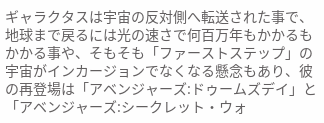ギャラクタスは宇宙の反対側へ転送された事で、地球まで戻るには光の速さで何百万年もかかるもかかる事や、そもそも「ファーストステップ」の宇宙がインカージョンでなくなる懸念もあり、彼の再登場は「アベンジャーズ:ドゥームズデイ」と「アベンジャーズ:シークレット・ウォ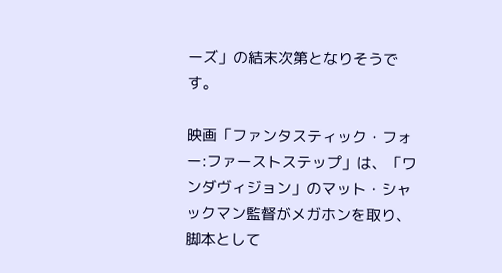ーズ」の結末次第となりそうです。

映画「ファンタスティック・フォー:ファーストステップ」は、「ワンダヴィジョン」のマット・シャックマン監督がメガホンを取り、脚本として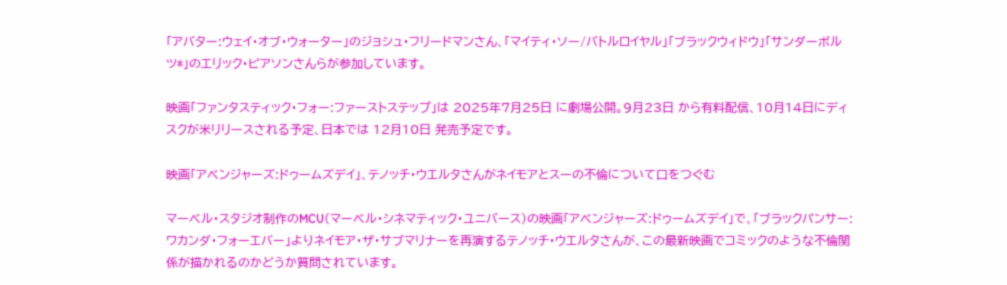「アバター:ウェイ・オブ・ウォーター」のジョシュ・フリードマンさん、「マイティ・ソー/バトルロイヤル」「ブラックウィドウ」「サンダーボルツ*」のエリック・ピアソンさんらが参加しています。

映画「ファンタスティック・フォー:ファーストステップ」は 2025年7月25日 に劇場公開。9月23日 から有料配信、10月14日にディスクが米リリースされる予定、日本では 12月10日 発売予定です。

映画「アベンジャーズ:ドゥームズデイ」、テノッチ・ウエルタさんがネイモアとスーの不倫について口をつぐむ

マーベル・スタジオ制作のMCU(マーベル・シネマティック・ユニバース)の映画「アベンジャーズ:ドゥームズデイ」で、「ブラックパンサー:ワカンダ・フォーエバー」よりネイモア・ザ・サブマリナーを再演するテノッチ・ウエルタさんが、この最新映画でコミックのような不倫関係が描かれるのかどうか質問されています。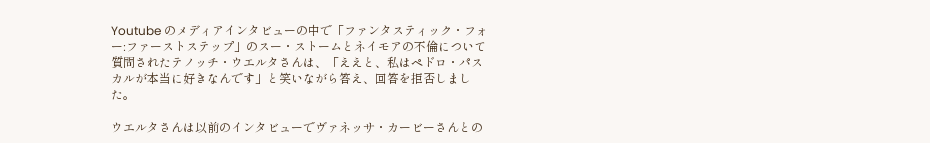Youtube のメディアインタビューの中で「ファンタスティック・フォー:ファーストステップ」のスー・ストームとネイモアの不倫について質問されたテノッチ・ウエルタさんは、「ええと、私はペドロ・パスカルが本当に好きなんです」と笑いながら答え、回答を拒否しました。

ウエルタさんは以前のインタビューでヴァネッサ・カービーさんとの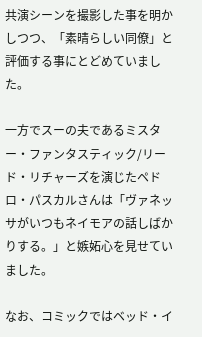共演シーンを撮影した事を明かしつつ、「素晴らしい同僚」と評価する事にとどめていました。

一方でスーの夫であるミスター・ファンタスティック/リード・リチャーズを演じたペドロ・パスカルさんは「ヴァネッサがいつもネイモアの話しばかりする。」と嫉妬心を見せていました。

なお、コミックではベッド・イ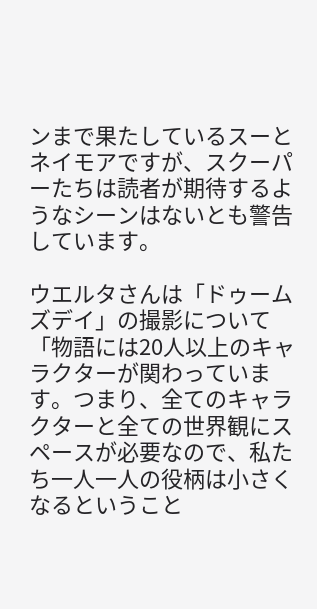ンまで果たしているスーとネイモアですが、スクーパーたちは読者が期待するようなシーンはないとも警告しています。

ウエルタさんは「ドゥームズデイ」の撮影について「物語には20人以上のキャラクターが関わっています。つまり、全てのキャラクターと全ての世界観にスペースが必要なので、私たち一人一人の役柄は小さくなるということ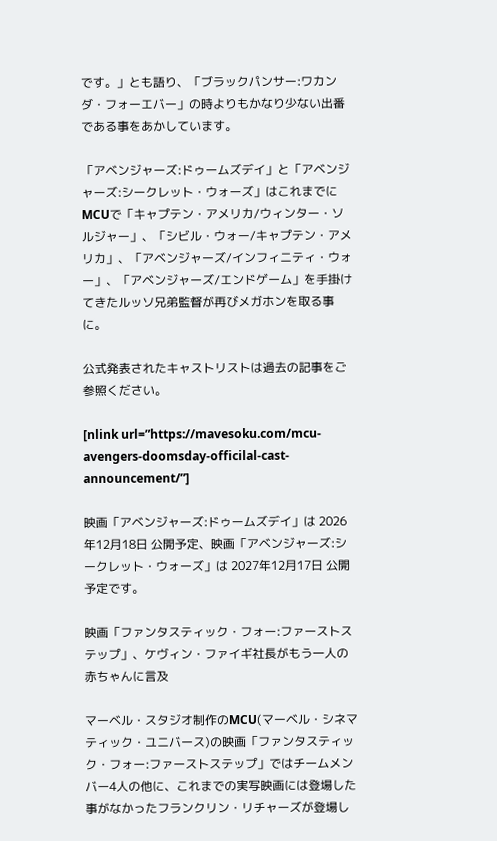です。」とも語り、「ブラックパンサー:ワカンダ・フォーエバー」の時よりもかなり少ない出番である事をあかしています。

「アベンジャーズ:ドゥームズデイ」と「アベンジャーズ:シークレット・ウォーズ」はこれまでにMCUで「キャプテン・アメリカ/ウィンター・ソルジャー」、「シビル・ウォー/キャプテン・アメリカ」、「アベンジャーズ/インフィニティ・ウォー」、「アベンジャーズ/エンドゲーム」を手掛けてきたルッソ兄弟監督が再びメガホンを取る事に。

公式発表されたキャストリストは過去の記事をご参照ください。

[nlink url=”https://mavesoku.com/mcu-avengers-doomsday-officilal-cast-announcement/”]

映画「アベンジャーズ:ドゥームズデイ」は 2026年12月18日 公開予定、映画「アベンジャーズ:シークレット・ウォーズ」は 2027年12月17日 公開予定です。

映画「ファンタスティック・フォー:ファーストステップ」、ケヴィン・ファイギ社長がもう一人の赤ちゃんに言及

マーベル・スタジオ制作のMCU(マーベル・シネマティック・ユニバース)の映画「ファンタスティック・フォー:ファーストステップ」ではチームメンバー4人の他に、これまでの実写映画には登場した事がなかったフランクリン・リチャーズが登場し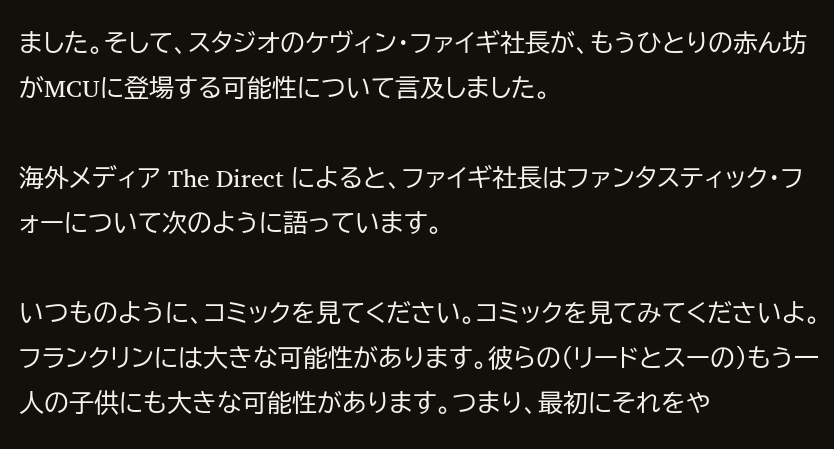ました。そして、スタジオのケヴィン・ファイギ社長が、もうひとりの赤ん坊がMCUに登場する可能性について言及しました。

海外メディア The Direct によると、ファイギ社長はファンタスティック・フォーについて次のように語っています。

いつものように、コミックを見てください。コミックを見てみてくださいよ。フランクリンには大きな可能性があります。彼らの(リードとスーの)もう一人の子供にも大きな可能性があります。つまり、最初にそれをや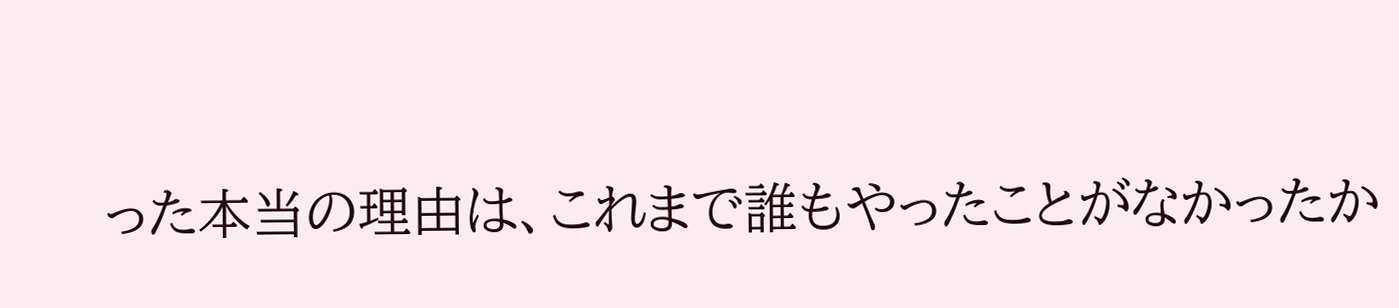った本当の理由は、これまで誰もやったことがなかったか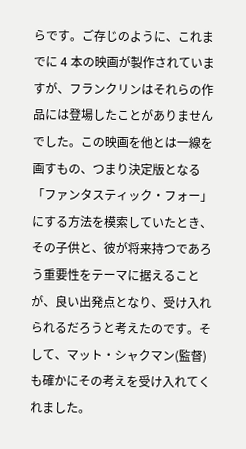らです。ご存じのように、これまでに 4 本の映画が製作されていますが、フランクリンはそれらの作品には登場したことがありませんでした。この映画を他とは一線を画すもの、つまり決定版となる「ファンタスティック・フォー」にする方法を模索していたとき、その子供と、彼が将来持つであろう重要性をテーマに据えることが、良い出発点となり、受け入れられるだろうと考えたのです。そして、マット・シャクマン(監督)も確かにその考えを受け入れてくれました。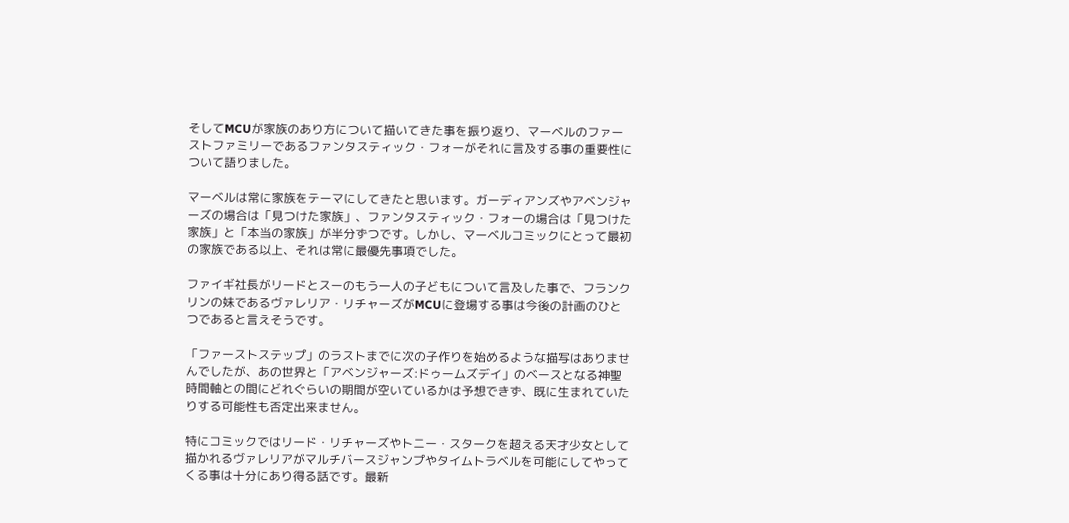そしてMCUが家族のあり方について描いてきた事を振り返り、マーベルのファーストファミリーであるファンタスティック・フォーがそれに言及する事の重要性について語りました。

マーベルは常に家族をテーマにしてきたと思います。ガーディアンズやアベンジャーズの場合は「見つけた家族」、ファンタスティック・フォーの場合は「見つけた家族」と「本当の家族」が半分ずつです。しかし、マーベルコミックにとって最初の家族である以上、それは常に最優先事項でした。

ファイギ社長がリードとスーのもう一人の子どもについて言及した事で、フランクリンの妹であるヴァレリア・リチャーズがMCUに登場する事は今後の計画のひとつであると言えそうです。

「ファーストステップ」のラストまでに次の子作りを始めるような描写はありませんでしたが、あの世界と「アベンジャーズ:ドゥームズデイ」のベースとなる神聖時間軸との間にどれぐらいの期間が空いているかは予想できず、既に生まれていたりする可能性も否定出来ません。

特にコミックではリード・リチャーズやトニー・スタークを超える天才少女として描かれるヴァレリアがマルチバースジャンプやタイムトラベルを可能にしてやってくる事は十分にあり得る話です。最新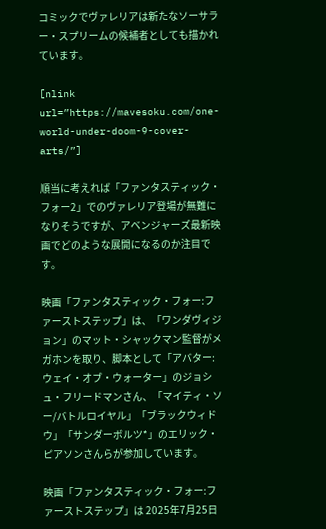コミックでヴァレリアは新たなソーサラー・スプリームの候補者としても描かれています。

[nlink url=”https://mavesoku.com/one-world-under-doom-9-cover-arts/”]

順当に考えれば「ファンタスティック・フォー2」でのヴァレリア登場が無難になりそうですが、アベンジャーズ最新映画でどのような展開になるのか注目です。

映画「ファンタスティック・フォー:ファーストステップ」は、「ワンダヴィジョン」のマット・シャックマン監督がメガホンを取り、脚本として「アバター:ウェイ・オブ・ウォーター」のジョシュ・フリードマンさん、「マイティ・ソー/バトルロイヤル」「ブラックウィドウ」「サンダーボルツ*」のエリック・ピアソンさんらが参加しています。

映画「ファンタスティック・フォー:ファーストステップ」は 2025年7月25日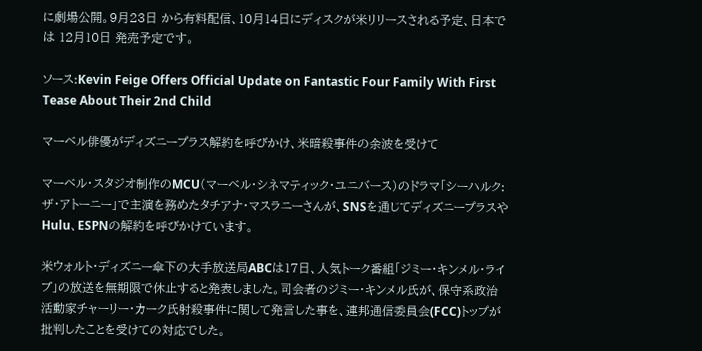に劇場公開。9月23日 から有料配信、10月14日にディスクが米リリースされる予定、日本では 12月10日 発売予定です。

ソース:Kevin Feige Offers Official Update on Fantastic Four Family With First Tease About Their 2nd Child

マーベル俳優がディズニープラス解約を呼びかけ、米暗殺事件の余波を受けて

マーベル・スタジオ制作のMCU(マーベル・シネマティック・ユニバース)のドラマ「シーハルク:ザ・アトーニー」で主演を務めたタチアナ・マスラニーさんが、SNSを通じてディズニープラスやHulu、ESPNの解約を呼びかけています。

米ウォルト・ディズニー傘下の大手放送局ABCは17日、人気トーク番組「ジミー・キンメル・ライブ」の放送を無期限で休止すると発表しました。司会者のジミー・キンメル氏が、保守系政治活動家チャーリー・カーク氏射殺事件に関して発言した事を、連邦通信委員会(FCC)トップが批判したことを受けての対応でした。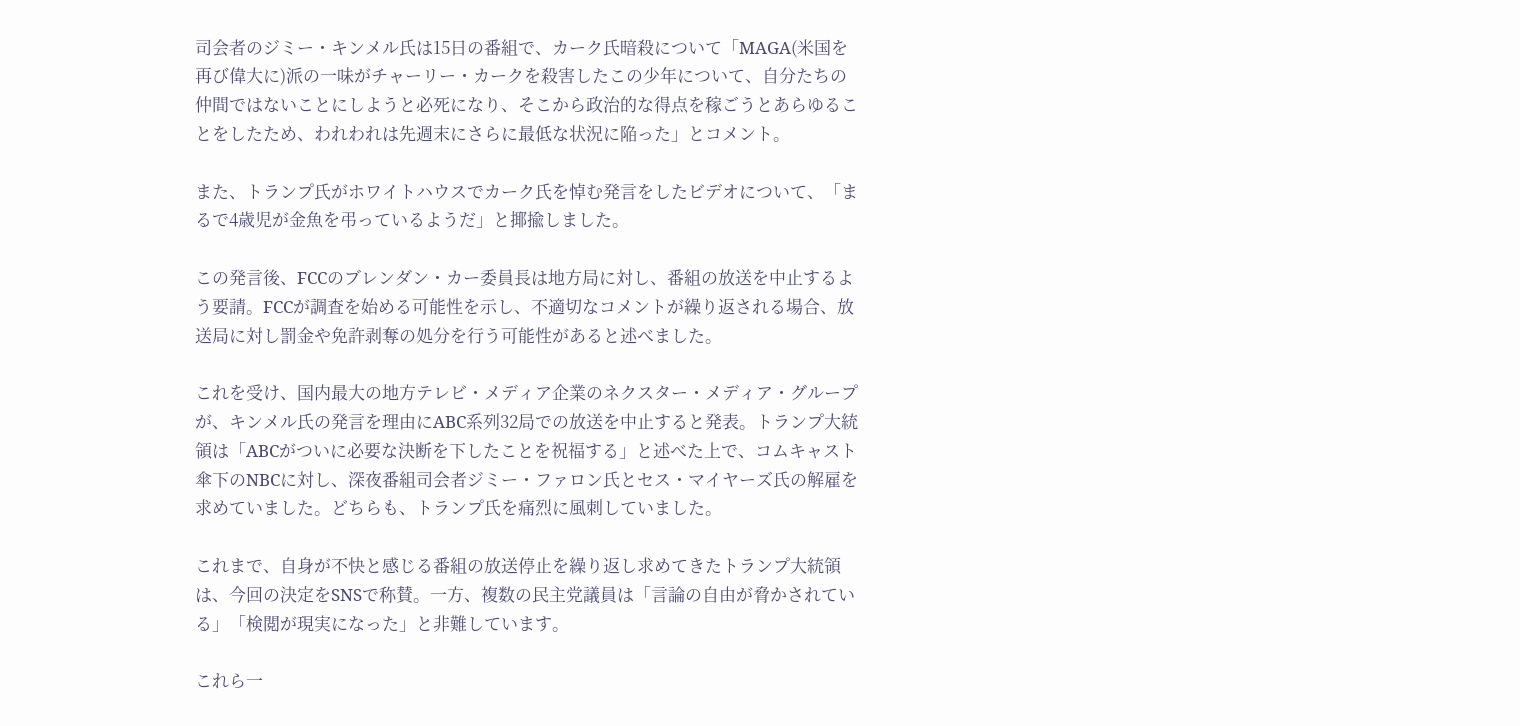司会者のジミー・キンメル氏は15日の番組で、カーク氏暗殺について「MAGA(米国を再び偉大に)派の一味がチャーリー・カークを殺害したこの少年について、自分たちの仲間ではないことにしようと必死になり、そこから政治的な得点を稼ごうとあらゆることをしたため、われわれは先週末にさらに最低な状況に陥った」とコメント。

また、トランプ氏がホワイトハウスでカーク氏を悼む発言をしたビデオについて、「まるで4歳児が金魚を弔っているようだ」と揶揄しました。

この発言後、FCCのブレンダン・カー委員長は地方局に対し、番組の放送を中止するよう要請。FCCが調査を始める可能性を示し、不適切なコメントが繰り返される場合、放送局に対し罰金や免許剥奪の処分を行う可能性があると述べました。

これを受け、国内最大の地方テレビ・メディア企業のネクスター・メディア・グループが、キンメル氏の発言を理由にABC系列32局での放送を中止すると発表。トランプ大統領は「ABCがついに必要な決断を下したことを祝福する」と述べた上で、コムキャスト傘下のNBCに対し、深夜番組司会者ジミー・ファロン氏とセス・マイヤーズ氏の解雇を求めていました。どちらも、トランプ氏を痛烈に風刺していました。

これまで、自身が不快と感じる番組の放送停止を繰り返し求めてきたトランプ大統領は、今回の決定をSNSで称賛。一方、複数の民主党議員は「言論の自由が脅かされている」「検閲が現実になった」と非難しています。

これら一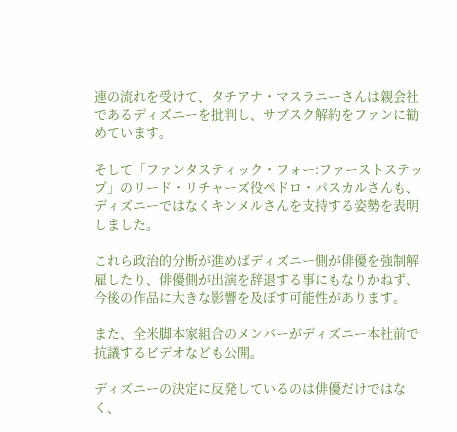連の流れを受けて、タチアナ・マスラニーさんは親会社であるディズニーを批判し、サブスク解約をファンに勧めています。

そして「ファンタスティック・フォー:ファーストステップ」のリード・リチャーズ役ペドロ・パスカルさんも、ディズニーではなくキンメルさんを支持する姿勢を表明しました。

これら政治的分断が進めばディズニー側が俳優を強制解雇したり、俳優側が出演を辞退する事にもなりかねず、今後の作品に大きな影響を及ぼす可能性があります。

また、全米脚本家組合のメンバーがディズニー本社前で抗議するビデオなども公開。

ディズニーの決定に反発しているのは俳優だけではなく、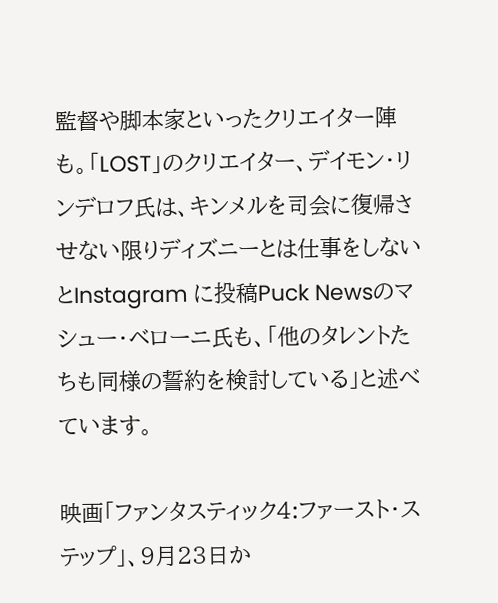監督や脚本家といったクリエイター陣も。「LOST」のクリエイター、デイモン・リンデロフ氏は、キンメルを司会に復帰させない限りディズニーとは仕事をしないとInstagram に投稿Puck Newsのマシュー・ベローニ氏も、「他のタレントたちも同様の誓約を検討している」と述べています。

映画「ファンタスティック4:ファースト・ステップ」、9月23日か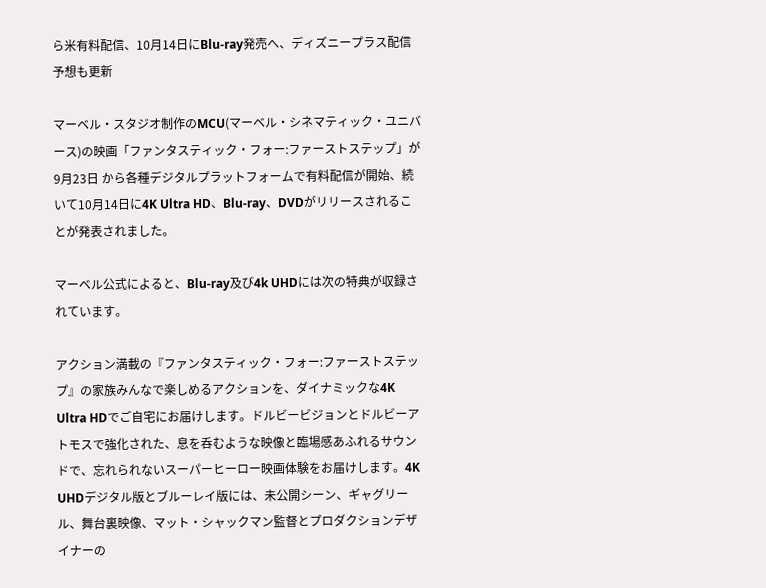ら米有料配信、10月14日にBlu-ray発売へ、ディズニープラス配信予想も更新

マーベル・スタジオ制作のMCU(マーベル・シネマティック・ユニバース)の映画「ファンタスティック・フォー:ファーストステップ」が 9月23日 から各種デジタルプラットフォームで有料配信が開始、続いて10月14日に4K Ultra HD、Blu-ray、DVDがリリースされることが発表されました。

マーベル公式によると、Blu-ray及び4k UHDには次の特典が収録されています。

アクション満載の『ファンタスティック・フォー:ファーストステップ』の家族みんなで楽しめるアクションを、ダイナミックな4K Ultra HDでご自宅にお届けします。ドルビービジョンとドルビーアトモスで強化された、息を呑むような映像と臨場感あふれるサウンドで、忘れられないスーパーヒーロー映画体験をお届けします。4K UHDデジタル版とブルーレイ版には、未公開シーン、ギャグリール、舞台裏映像、マット・シャックマン監督とプロダクションデザイナーの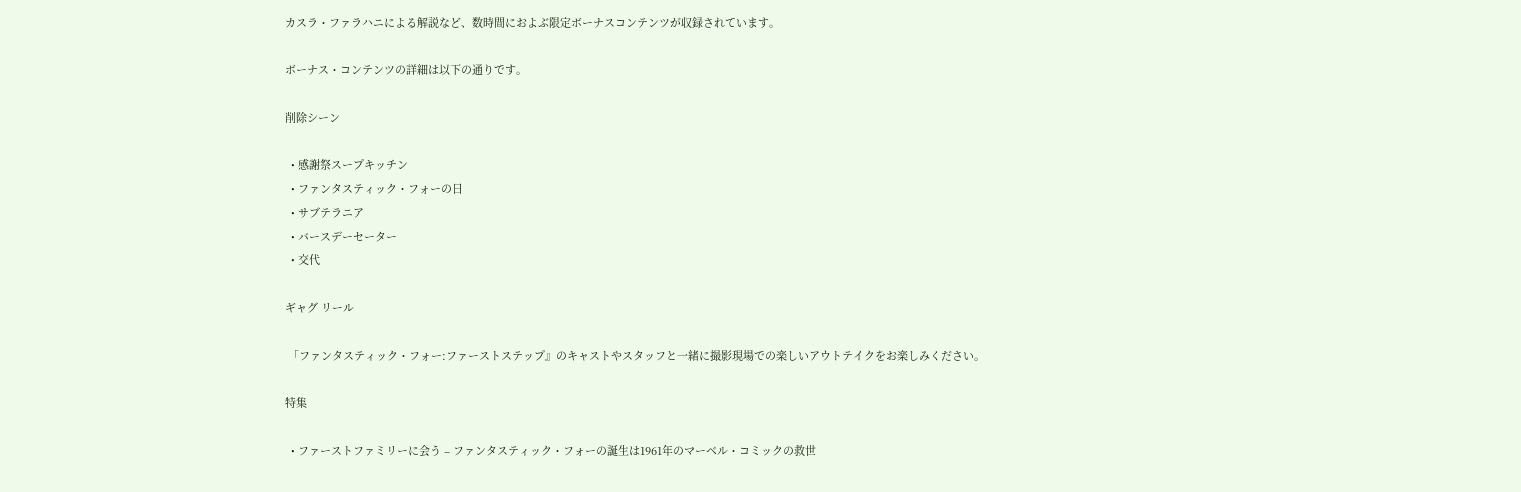カスラ・ファラハニによる解説など、数時間におよぶ限定ボーナスコンテンツが収録されています。

ボーナス・コンテンツの詳細は以下の通りです。

削除シーン

  • 感謝祭スープキッチン
  • ファンタスティック・フォーの日
  • サブテラニア
  • バースデーセーター
  • 交代

ギャグ リール

 「ファンタスティック・フォー:ファーストステップ』のキャストやスタッフと一緒に撮影現場での楽しいアウトテイクをお楽しみください。

特集

  • ファーストファミリーに会う – ファンタスティック・フォーの誕生は1961年のマーベル・コミックの救世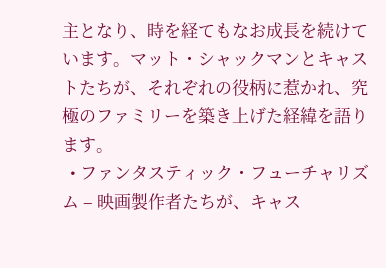主となり、時を経てもなお成長を続けています。マット・シャックマンとキャストたちが、それぞれの役柄に惹かれ、究極のファミリーを築き上げた経緯を語ります。
  • ファンタスティック・フューチャリズム – 映画製作者たちが、キャス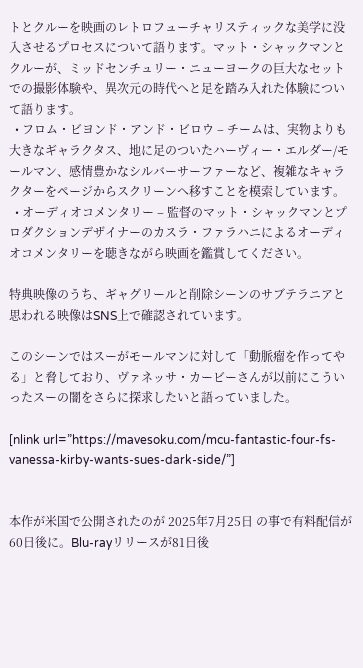トとクルーを映画のレトロフューチャリスティックな美学に没入させるプロセスについて語ります。マット・シャックマンとクルーが、ミッドセンチュリー・ニューヨークの巨大なセットでの撮影体験や、異次元の時代へと足を踏み入れた体験について語ります。
  • フロム・ビヨンド・アンド・ビロウ – チームは、実物よりも大きなギャラクタス、地に足のついたハーヴィー・エルダー/モールマン、感情豊かなシルバーサーファーなど、複雑なキャラクターをページからスクリーンへ移すことを模索しています。
  • オーディオコメンタリー – 監督のマット・シャックマンとプロダクションデザイナーのカスラ・ファラハニによるオーディオコメンタリーを聴きながら映画を鑑賞してください。

特典映像のうち、ギャグリールと削除シーンのサブテラニアと思われる映像はSNS上で確認されています。

このシーンではスーがモールマンに対して「動脈瘤を作ってやる」と脅しており、ヴァネッサ・カービーさんが以前にこういったスーの闇をさらに探求したいと語っていました。

[nlink url=”https://mavesoku.com/mcu-fantastic-four-fs-vanessa-kirby-wants-sues-dark-side/”]


本作が米国で公開されたのが 2025年7月25日 の事で有料配信が60日後に。Blu-rayリリースが81日後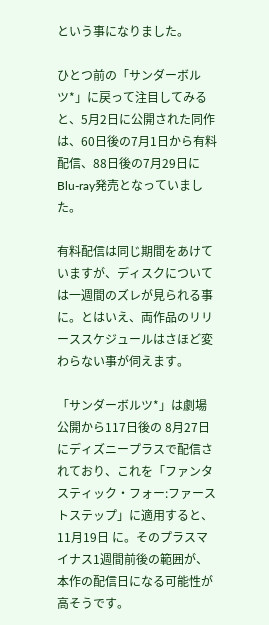という事になりました。

ひとつ前の「サンダーボルツ*」に戻って注目してみると、5月2日に公開された同作は、60日後の7月1日から有料配信、88日後の7月29日にBlu-ray発売となっていました。

有料配信は同じ期間をあけていますが、ディスクについては一週間のズレが見られる事に。とはいえ、両作品のリリーススケジュールはさほど変わらない事が伺えます。

「サンダーボルツ*」は劇場公開から117日後の 8月27日 にディズニープラスで配信されており、これを「ファンタスティック・フォー:ファーストステップ」に適用すると、11月19日 に。そのプラスマイナス1週間前後の範囲が、本作の配信日になる可能性が高そうです。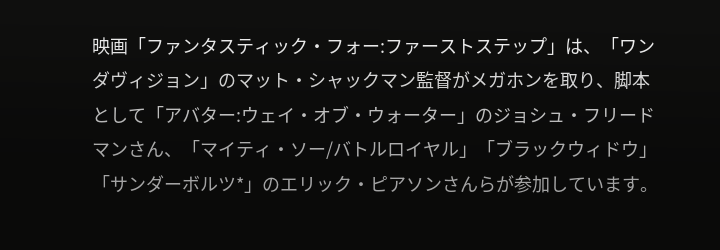映画「ファンタスティック・フォー:ファーストステップ」は、「ワンダヴィジョン」のマット・シャックマン監督がメガホンを取り、脚本として「アバター:ウェイ・オブ・ウォーター」のジョシュ・フリードマンさん、「マイティ・ソー/バトルロイヤル」「ブラックウィドウ」「サンダーボルツ*」のエリック・ピアソンさんらが参加しています。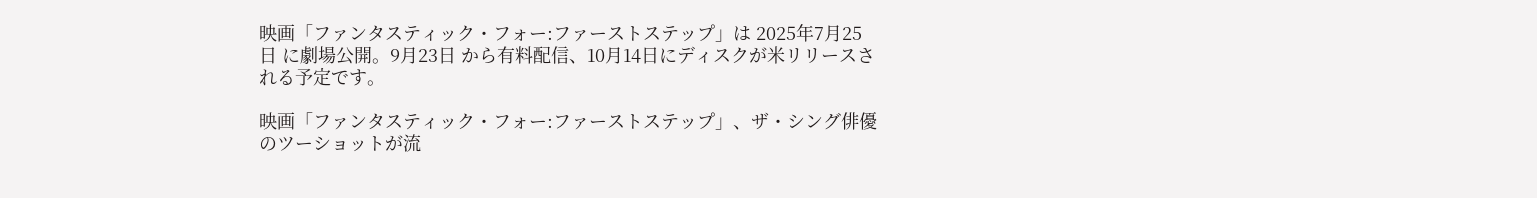映画「ファンタスティック・フォー:ファーストステップ」は 2025年7月25日 に劇場公開。9月23日 から有料配信、10月14日にディスクが米リリースされる予定です。

映画「ファンタスティック・フォー:ファーストステップ」、ザ・シング俳優のツーショットが流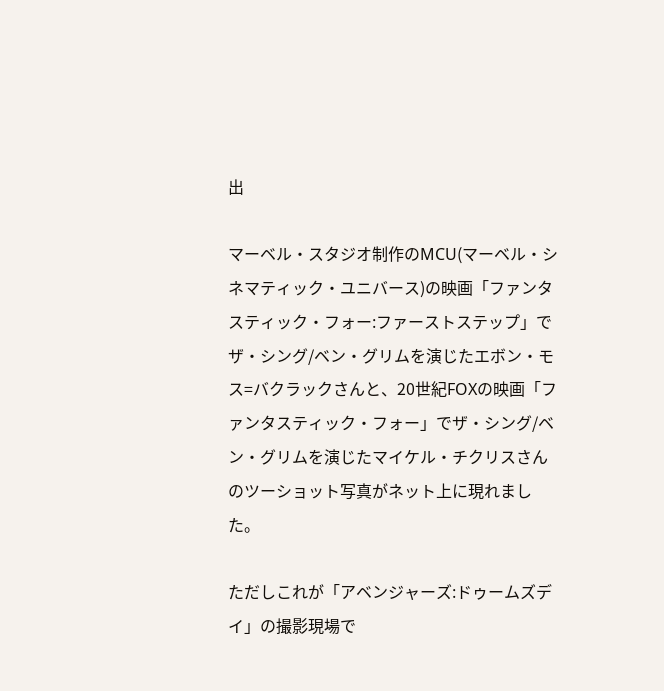出

マーベル・スタジオ制作のMCU(マーベル・シネマティック・ユニバース)の映画「ファンタスティック・フォー:ファーストステップ」でザ・シング/ベン・グリムを演じたエボン・モス=バクラックさんと、20世紀FOXの映画「ファンタスティック・フォー」でザ・シング/ベン・グリムを演じたマイケル・チクリスさんのツーショット写真がネット上に現れました。

ただしこれが「アベンジャーズ:ドゥームズデイ」の撮影現場で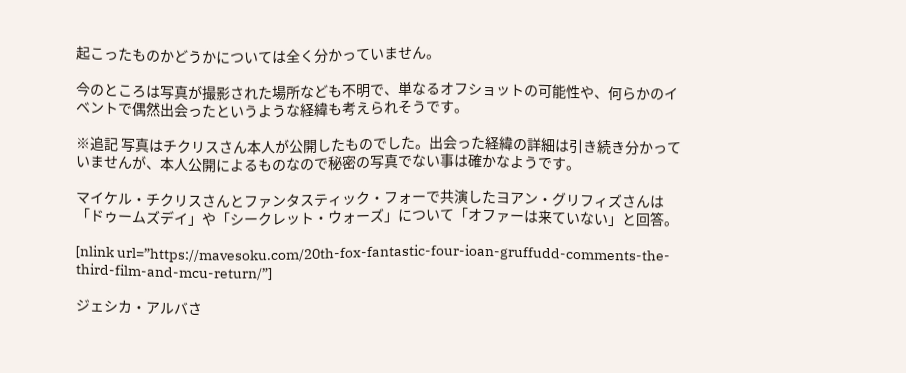起こったものかどうかについては全く分かっていません。

今のところは写真が撮影された場所なども不明で、単なるオフショットの可能性や、何らかのイベントで偶然出会ったというような経緯も考えられそうです。

※追記 写真はチクリスさん本人が公開したものでした。出会った経緯の詳細は引き続き分かっていませんが、本人公開によるものなので秘密の写真でない事は確かなようです。

マイケル・チクリスさんとファンタスティック・フォーで共演したヨアン・グリフィズさんは「ドゥームズデイ」や「シークレット・ウォーズ」について「オファーは来ていない」と回答。

[nlink url=”https://mavesoku.com/20th-fox-fantastic-four-ioan-gruffudd-comments-the-third-film-and-mcu-return/”]

ジェシカ・アルバさ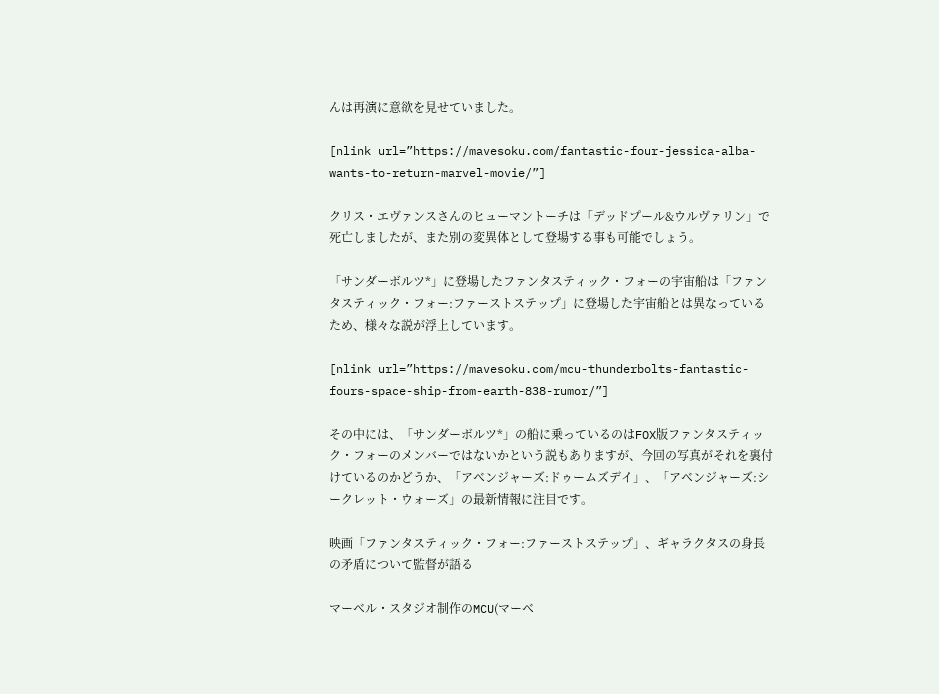んは再演に意欲を見せていました。

[nlink url=”https://mavesoku.com/fantastic-four-jessica-alba-wants-to-return-marvel-movie/”]

クリス・エヴァンスさんのヒューマントーチは「デッドプール&ウルヴァリン」で死亡しましたが、また別の変異体として登場する事も可能でしょう。

「サンダーボルツ*」に登場したファンタスティック・フォーの宇宙船は「ファンタスティック・フォー:ファーストステップ」に登場した宇宙船とは異なっているため、様々な説が浮上しています。

[nlink url=”https://mavesoku.com/mcu-thunderbolts-fantastic-fours-space-ship-from-earth-838-rumor/”]

その中には、「サンダーボルツ*」の船に乗っているのはFOX版ファンタスティック・フォーのメンバーではないかという説もありますが、今回の写真がそれを裏付けているのかどうか、「アベンジャーズ:ドゥームズデイ」、「アベンジャーズ:シークレット・ウォーズ」の最新情報に注目です。

映画「ファンタスティック・フォー:ファーストステップ」、ギャラクタスの身長の矛盾について監督が語る

マーベル・スタジオ制作のMCU(マーベ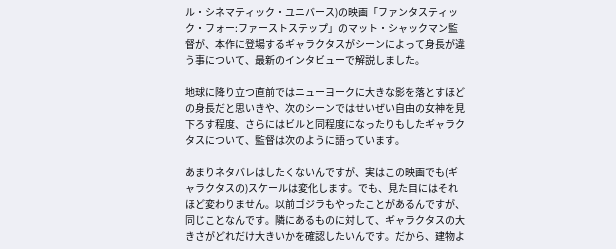ル・シネマティック・ユニバース)の映画「ファンタスティック・フォー:ファーストステップ」のマット・シャックマン監督が、本作に登場するギャラクタスがシーンによって身長が違う事について、最新のインタビューで解説しました。

地球に降り立つ直前ではニューヨークに大きな影を落とすほどの身長だと思いきや、次のシーンではせいぜい自由の女神を見下ろす程度、さらにはビルと同程度になったりもしたギャラクタスについて、監督は次のように語っています。

あまりネタバレはしたくないんですが、実はこの映画でも(ギャラクタスの)スケールは変化します。でも、見た目にはそれほど変わりません。以前ゴジラもやったことがあるんですが、同じことなんです。隣にあるものに対して、ギャラクタスの大きさがどれだけ大きいかを確認したいんです。だから、建物よ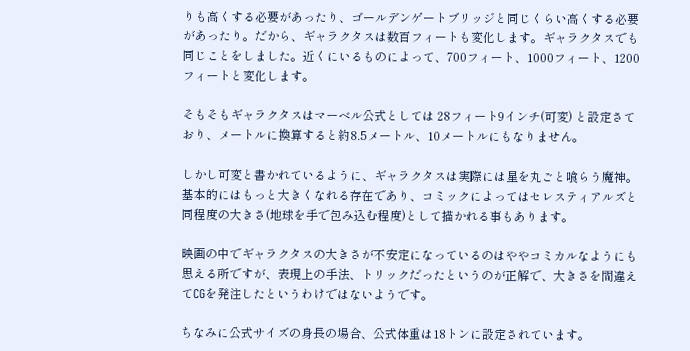りも高くする必要があったり、ゴールデンゲートブリッジと同じくらい高くする必要があったり。だから、ギャラクタスは数百フィートも変化します。ギャラクタスでも同じことをしました。近くにいるものによって、700フィート、1000フィート、1200フィートと変化します。

そもそもギャラクタスはマーベル公式としては 28フィート9インチ(可変) と設定さており、メートルに換算すると約8.5メートル、10メートルにもなりません。

しかし可変と書かれているように、ギャラクタスは実際には星を丸ごと喰らう魔神。基本的にはもっと大きくなれる存在であり、コミックによってはセレスティアルズと同程度の大きさ(地球を手で包み込む程度)として描かれる事もあります。

映画の中でギャラクタスの大きさが不安定になっているのはややコミカルなようにも思える所ですが、表現上の手法、トリックだったというのが正解で、大きさを間違えてCGを発注したというわけではないようです。

ちなみに公式サイズの身長の場合、公式体重は18トンに設定されています。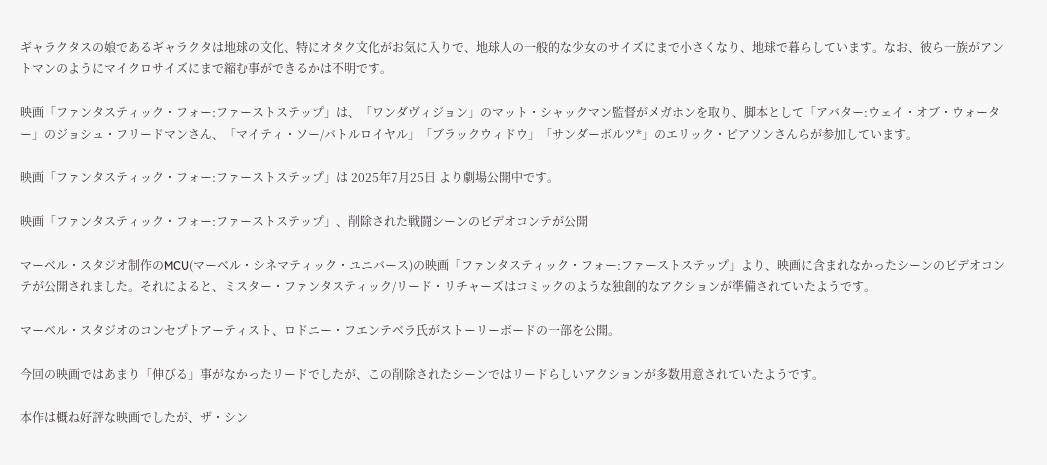ギャラクタスの娘であるギャラクタは地球の文化、特にオタク文化がお気に入りで、地球人の一般的な少女のサイズにまで小さくなり、地球で暮らしています。なお、彼ら一族がアントマンのようにマイクロサイズにまで縮む事ができるかは不明です。

映画「ファンタスティック・フォー:ファーストステップ」は、「ワンダヴィジョン」のマット・シャックマン監督がメガホンを取り、脚本として「アバター:ウェイ・オブ・ウォーター」のジョシュ・フリードマンさん、「マイティ・ソー/バトルロイヤル」「ブラックウィドウ」「サンダーボルツ*」のエリック・ピアソンさんらが参加しています。

映画「ファンタスティック・フォー:ファーストステップ」は 2025年7月25日 より劇場公開中です。

映画「ファンタスティック・フォー:ファーストステップ」、削除された戦闘シーンのビデオコンテが公開

マーベル・スタジオ制作のMCU(マーベル・シネマティック・ユニバース)の映画「ファンタスティック・フォー:ファーストステップ」より、映画に含まれなかったシーンのビデオコンテが公開されました。それによると、ミスター・ファンタスティック/リード・リチャーズはコミックのような独創的なアクションが準備されていたようです。

マーベル・スタジオのコンセプトアーティスト、ロドニー・フエンテベラ氏がストーリーボードの一部を公開。

今回の映画ではあまり「伸びる」事がなかったリードでしたが、この削除されたシーンではリードらしいアクションが多数用意されていたようです。

本作は概ね好評な映画でしたが、ザ・シン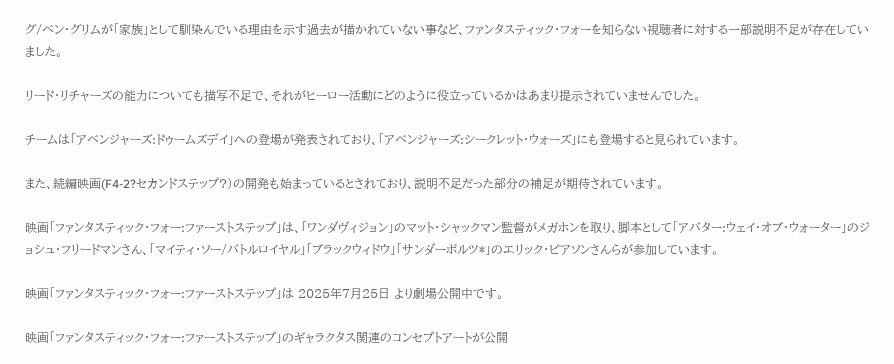グ/ベン・グリムが「家族」として馴染んでいる理由を示す過去が描かれていない事など、ファンタスティック・フォーを知らない視聴者に対する一部説明不足が存在していました。

リード・リチャーズの能力についても描写不足で、それがヒーロー活動にどのように役立っているかはあまり提示されていませんでした。

チームは「アベンジャーズ:ドゥームズデイ」への登場が発表されており、「アベンジャーズ:シークレット・ウォーズ」にも登場すると見られています。

また、続編映画(F4-2?セカンドステップ?)の開発も始まっているとされており、説明不足だった部分の補足が期待されています。

映画「ファンタスティック・フォー:ファーストステップ」は、「ワンダヴィジョン」のマット・シャックマン監督がメガホンを取り、脚本として「アバター:ウェイ・オブ・ウォーター」のジョシュ・フリードマンさん、「マイティ・ソー/バトルロイヤル」「ブラックウィドウ」「サンダーボルツ*」のエリック・ピアソンさんらが参加しています。

映画「ファンタスティック・フォー:ファーストステップ」は 2025年7月25日 より劇場公開中です。

映画「ファンタスティック・フォー:ファーストステップ」のギャラクタス関連のコンセプトアートが公開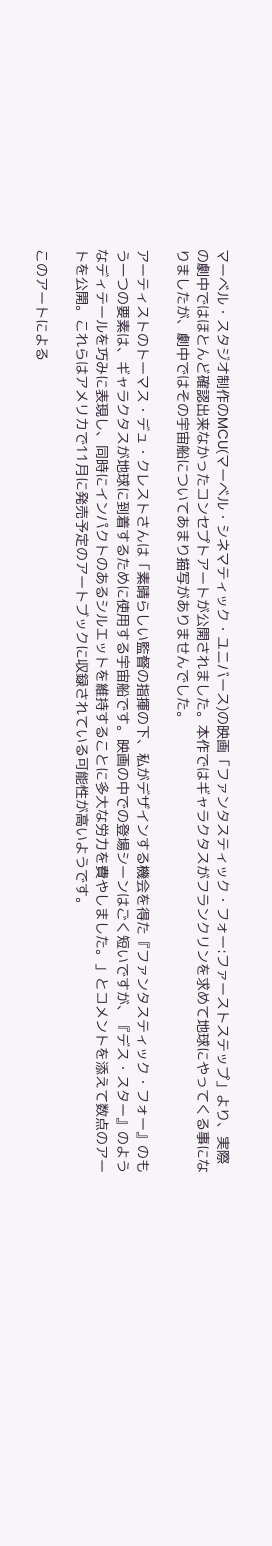マーベル・スタジオ制作のMCU(マーベル・シネマティック・ユニバース)の映画「ファンタスティック・フォー:ファーストステップ」より、実際の劇中ではほとんど確認出来なかったコンセプトアートが公開されました。本作ではギャラクタスがフランクリンを求めて地球にやってくる事になりましたが、劇中ではその宇宙船についてあまり描写がありませんでした。

アーティストのトーマス・デュ・クレストさんは「素晴らしい監督の指揮の下、私がデザインする機会を得た『ファンタスティック・フォー』のもう一つの要素は、ギャラクタスが地球に到着するために使用する宇宙船です。映画の中での登場シーンはごく短いですが、『デス・スター』のようなディテールを巧みに表現し、同時にインパクトのあるシルエットを維持することに多大な労力を費やしました。」とコメントを添えて数点のアートを公開。これらはアメリカで11月に発売予定のアートブックに収録されている可能性が高いようです。

このアートによる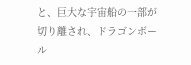と、巨大な宇宙船の一部が切り離され、ドラゴンボール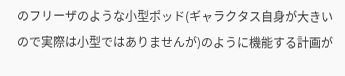のフリーザのような小型ポッド(ギャラクタス自身が大きいので実際は小型ではありませんが)のように機能する計画が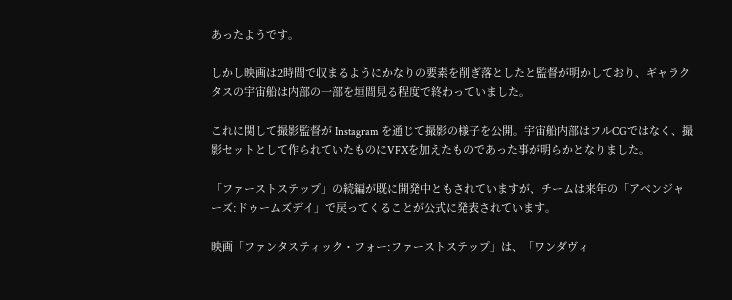あったようです。

しかし映画は2時間で収まるようにかなりの要素を削ぎ落としたと監督が明かしており、ギャラクタスの宇宙船は内部の一部を垣間見る程度で終わっていました。

これに関して撮影監督が Instagram を通じて撮影の様子を公開。宇宙船内部はフルCGではなく、撮影セットとして作られていたものにVFXを加えたものであった事が明らかとなりました。

「ファーストステップ」の続編が既に開発中ともされていますが、チームは来年の「アベンジャーズ:ドゥームズデイ」で戻ってくることが公式に発表されています。

映画「ファンタスティック・フォー:ファーストステップ」は、「ワンダヴィ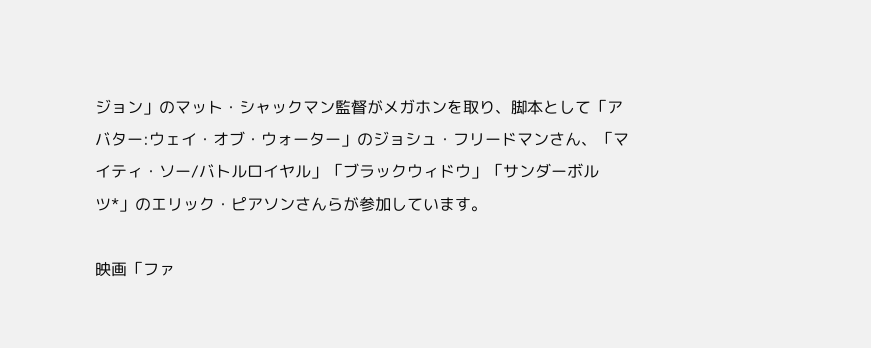ジョン」のマット・シャックマン監督がメガホンを取り、脚本として「アバター:ウェイ・オブ・ウォーター」のジョシュ・フリードマンさん、「マイティ・ソー/バトルロイヤル」「ブラックウィドウ」「サンダーボルツ*」のエリック・ピアソンさんらが参加しています。

映画「ファ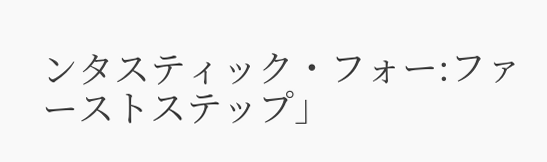ンタスティック・フォー:ファーストステップ」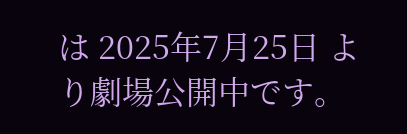は 2025年7月25日 より劇場公開中です。